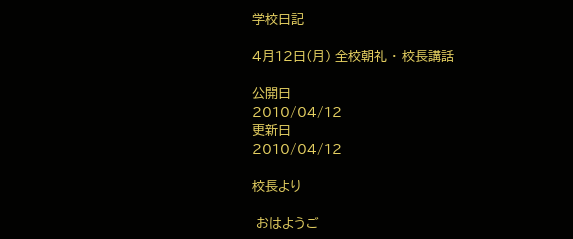学校日記

4月12日(月) 全校朝礼 ・ 校長講話

公開日
2010/04/12
更新日
2010/04/12

校長より

 おはようご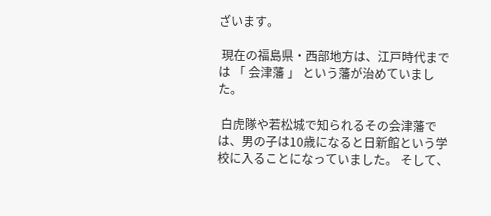ざいます。

 現在の福島県・西部地方は、江戸時代までは 「 会津藩 」 という藩が治めていました。

 白虎隊や若松城で知られるその会津藩では、男の子は10歳になると日新館という学校に入ることになっていました。 そして、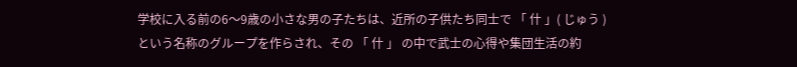学校に入る前の6〜9歳の小さな男の子たちは、近所の子供たち同士で 「 什 」( じゅう ) という名称のグループを作らされ、その 「 什 」 の中で武士の心得や集団生活の約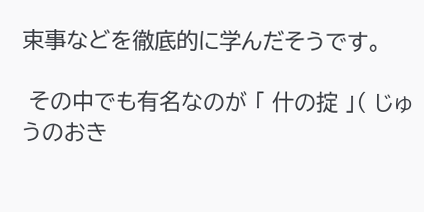束事などを徹底的に学んだそうです。

 その中でも有名なのが 「 什の掟 」( じゅうのおき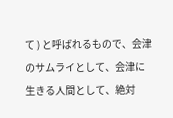て ) と呼ばれるもので、会津のサムライとして、会津に生きる人間として、絶対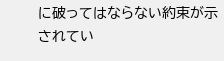に破ってはならない約束が示されてい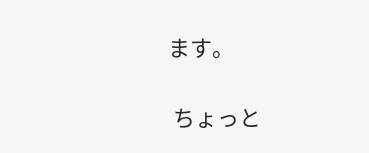ます。

 ちょっと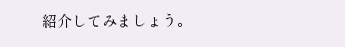紹介してみましょう。